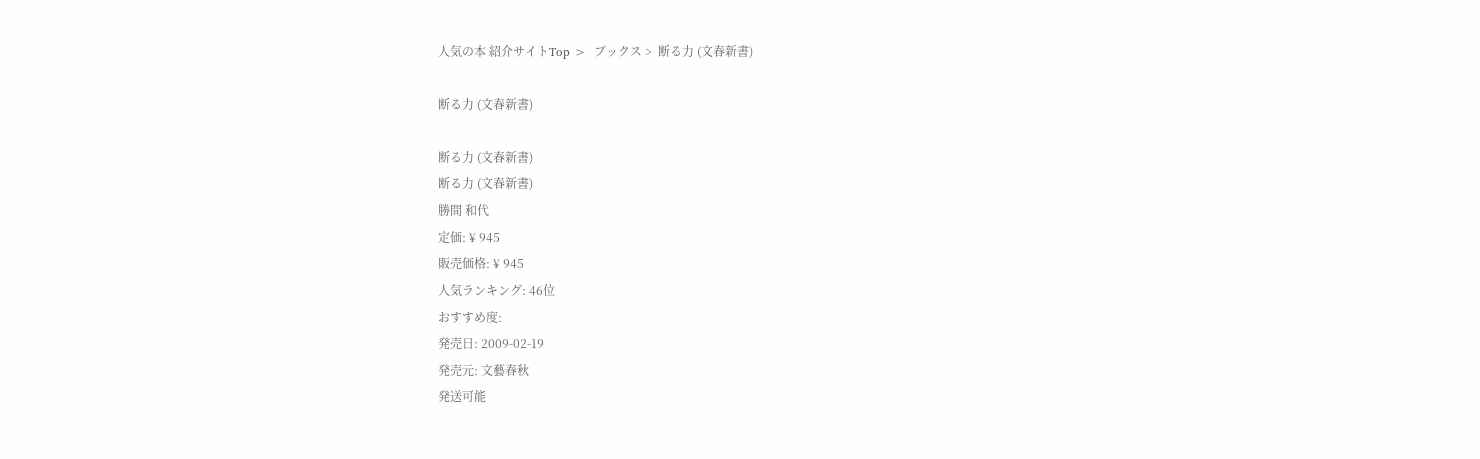人気の本 紹介サイトTop >  ブックス >  断る力 (文春新書)

断る力 (文春新書)

断る力 (文春新書)
断る力 (文春新書)
勝間 和代
定価: ¥ 945
販売価格: ¥ 945
人気ランキング: 46位
おすすめ度:
発売日: 2009-02-19
発売元: 文藝春秋
発送可能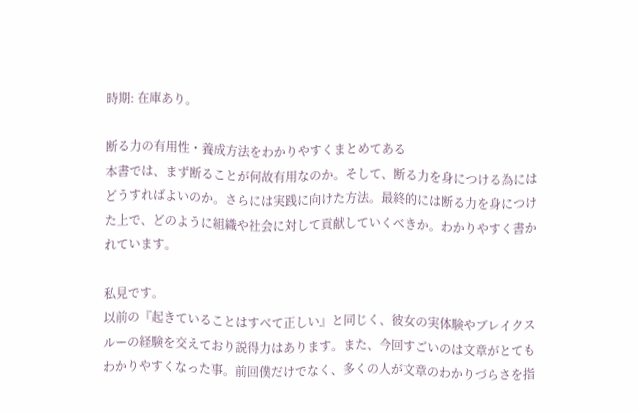時期: 在庫あり。

断る力の有用性・養成方法をわかりやすくまとめてある
本書では、まず断ることが何故有用なのか。そして、断る力を身につける為にはどうすればよいのか。さらには実践に向けた方法。最終的には断る力を身につけた上で、どのように組織や社会に対して貢献していくべきか。わかりやすく書かれています。

私見です。
以前の『起きていることはすべて正しい』と同じく、彼女の実体験やブレイクスルーの経験を交えており説得力はあります。また、今回すごいのは文章がとてもわかりやすくなった事。前回僕だけでなく、多くの人が文章のわかりづらさを指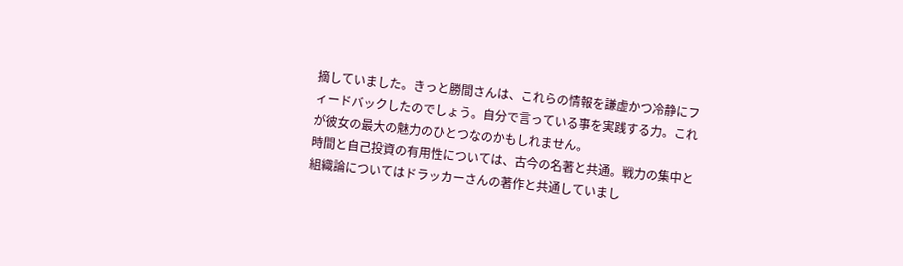摘していました。きっと勝間さんは、これらの情報を謙虚かつ冷静にフィードバックしたのでしょう。自分で言っている事を実践する力。これが彼女の最大の魅力のひとつなのかもしれません。
時間と自己投資の有用性については、古今の名著と共通。戦力の集中と組織論についてはドラッカーさんの著作と共通していまし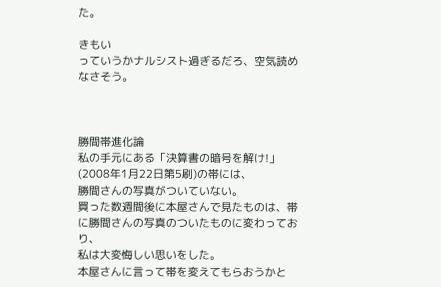た。

きもい
っていうかナルシスト過ぎるだろ、空気読めなさそう。



勝間帯進化論
私の手元にある「決算書の暗号を解け!」(2008年1月22日第5刷)の帯には、
勝間さんの写真がついていない。
買った数週間後に本屋さんで見たものは、帯に勝間さんの写真のついたものに変わっており、
私は大変悔しい思いをした。
本屋さんに言って帯を変えてもらおうかと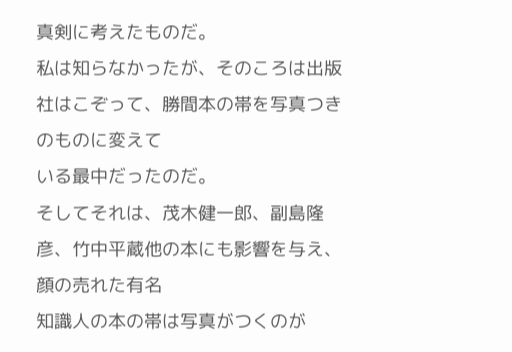真剣に考えたものだ。
私は知らなかったが、そのころは出版社はこぞって、勝間本の帯を写真つきのものに変えて
いる最中だったのだ。
そしてそれは、茂木健一郎、副島隆彦、竹中平蔵他の本にも影響を与え、顔の売れた有名
知識人の本の帯は写真がつくのが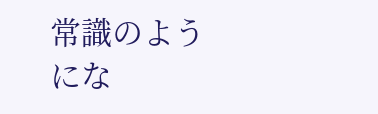常識のようにな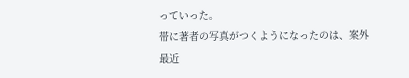っていった。
帯に著者の写真がつくようになったのは、案外最近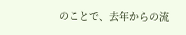のことで、去年からの流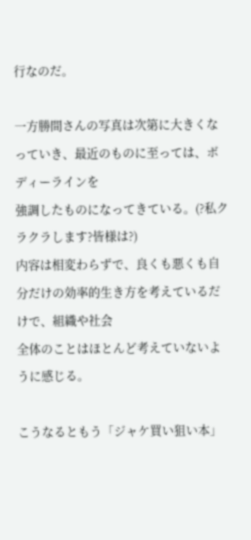行なのだ。

一方勝間さんの写真は次第に大きくなっていき、最近のものに至っては、ボディーラインを
強調したものになってきている。(?私クラクラします?皆様は?)
内容は相変わらずで、良くも悪くも自分だけの効率的生き方を考えているだけで、組織や社会
全体のことはほとんど考えていないように感じる。

こうなるともう「ジャケ買い狙い本」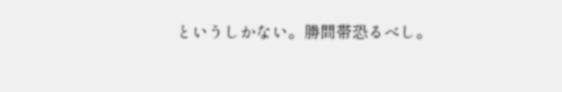というしかない。勝間帯恐るべし。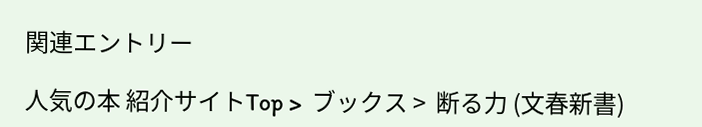関連エントリー

人気の本 紹介サイトTop >  ブックス >  断る力 (文春新書)